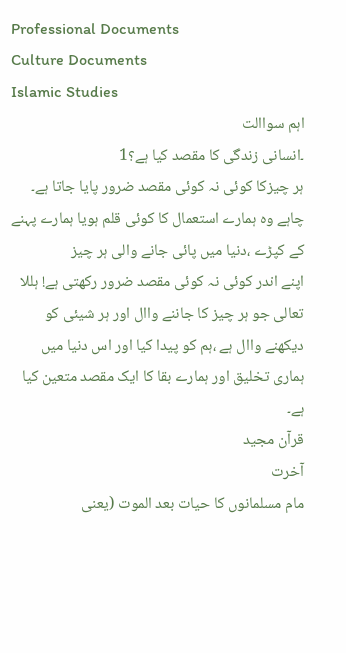Professional Documents
Culture Documents
Islamic Studies
اہم سواالت
۔انسانی زندگی کا مقصد کیا ہے؟1
ہر چیزکا کوئی نہ کوئی مقصد ضرور پایا جاتا ہے۔ چاہے وہ ہمارے استعمال کا کوئی قلم ہویا ہمارے پہنے کے کپڑے ،دنیا میں پائی جانے والی ہر چیز
اپنے اندر کوئی نہ کوئی مقصد ضرور رکھتی ہے! ہللا تعالی جو ہر چیز کا جاننے واال اور ہر شیئی کو دیکھنے واال ہے ،ہم کو پیدا کیا اور اس دنیا میں
ہماری تخلیق اور ہمارے بقا کا ایک مقصد متعین کیا ہے۔
قرآن مجید
آخرت
مام مسلمانوں کا حیات بعد الموت (یعنی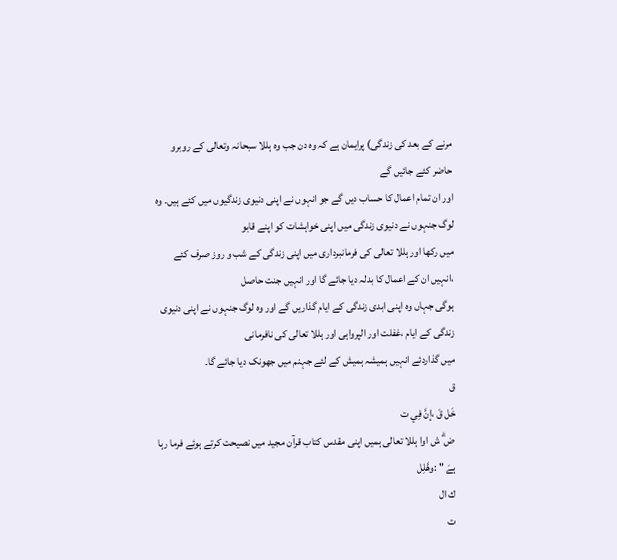مرنے کے بعد کی زندگی) پرایمان ہے کہ وہ دن جب وہ ہللا سبحانہ وتعالی کے روبرو حاضر کئے جائیں گے
اور ان تمام اعمال کا حساب دیں گے جو انہوں نے اپنی دنیوی زندگیوں میں کئے ہیں۔ وہ لوگ جنہوں نے دنیوی زندگی میں اپنی خواہشات کو اپنے قابو
میں رکھا اور ہللا تعالی کی فرمانبرداری میں اپنی زندگی کے شب و روز صرف کئے ،انہیں ان کے اعمال کا بدلہ دیا جائے گا اور انہیں جنت حاصل
ہوگی جہاں وہ اپنی ابدی زندگی کے ایام گذاریں گے اور وہ لوگ جنہوں نے اپنی دنیوی زندگی کے ایام ،غفلت اور الپرواہی اور ہللا تعالی کی نافرمانی
میں گذاردئے انہیں ہمیشہ ہمیش کے لئے جہنم میں جھونک دیا جائے گا۔
ق
خَل قَ ،إنَّ فِي ت
ض ۗ ش اوا ہللا تعالی ہمیں اپنی مقدس کتاب قرآن مجید میں نصیحت کرتے ہوئے فرما رہا ہےَ " :وهَّلِل
ك ال
ت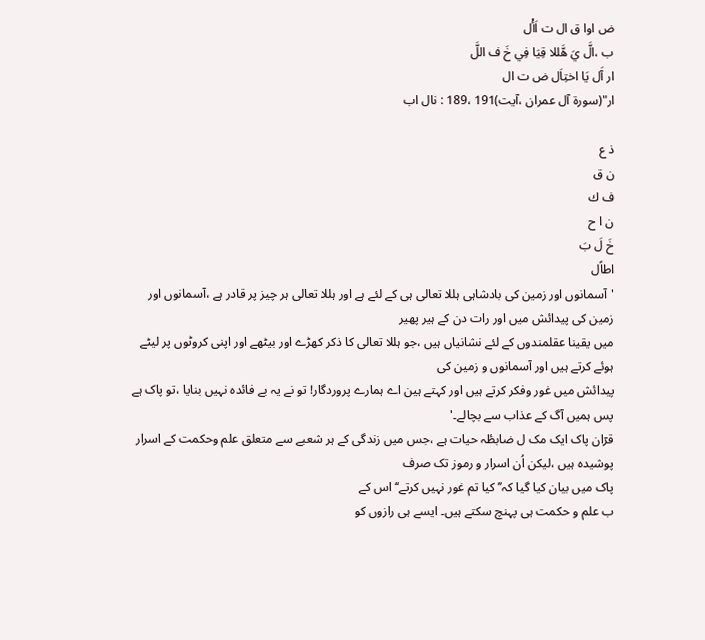ض اوا ق ال ت اَأْل
ب ،الَّ يَ هَّللا قِيَا فِي خَ ف اللَّ
ار آَل يَا اختِاَل ض ت ال
ار"(سورۃ آل عمران ،آیت)191 ،189 : نال اب

ذ ع
ن ق
ف ك
ن ا ح
خَ لَ بَ
اطاًل
'آسمانوں اور زمین کی بادشاہی ہللا تعالی ہی کے لئے ہے اور ہللا تعالی ہر چیز پر قادر ہے ،آسمانوں اور زمین کی پیدائش میں اور رات دن کے ہیر پھیر
میں یقینا عقلمندوں کے لئے نشانیاں ہیں ،جو ہللا تعالی کا ذکر کھڑے اور بیٹھے اور اپنی کروٹوں پر لیٹے ہوئے کرتے ہیں اور آسمانوں و زمین کی
پیدائش میں غور وفکر کرتے ہیں اور کہتے ہین اے ہمارے پروردگار! تو نے یہ بے فائدہ نہیں بنایا ،تو پاک ہے پس ہمیں آگ کے عذاب سے بچالے۔'
قرٓان پاک ایک مک ل ضابطٔہ حیات ہے ،جس میں زندگی کے ہر شعبے سے متعلق علم وحکمت کے اسرار پوشیدہ ہیں ،لیکن اُن اسرار و رموز تک صرف
پاک میں بیان کیا گیا کہ’’ کیا تم غور نہیں کرتے‘‘ اس کے
ب علم و حکمت ہی پہنچ سکتے ہیں۔ ایسے ہی رازوں کو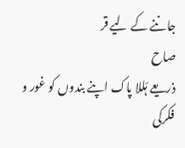جاننے کے لیے قر
صاح
ذریعے ہّللا پاک اپنے بندوں کو غور و فکرکی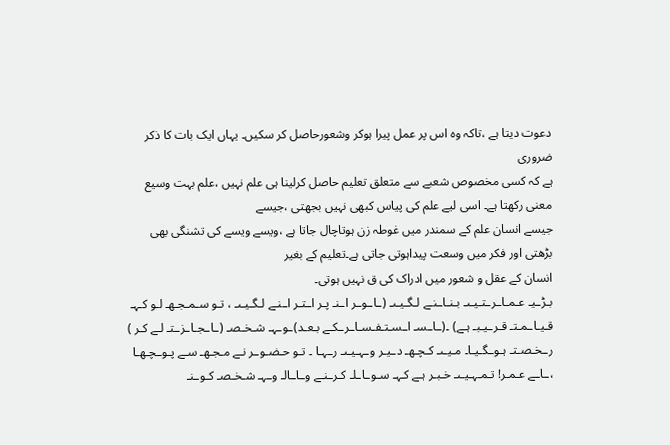دعوت دیتا ہے ،تاکہ وہ اس پر عمل پیرا ہوکر وشعورحاصل کر سکیں۔ یہاں ایک بات کا ذکر ضروری
ہے کہ کسی مخصوص شعبے سے متعلق تعلیم حاصل کرلینا ہی علم نہیں ،علم بہت وسیع معنی رکھتا ہے۔ اسی لیے علم کی پیاس کبھی نہیں بجھتی ،جیسے
جیسے انسان علم کے سمندر میں غوطہ زن ہوتاچال جاتا ہے ،ویسے ویسے کی تشنگی بھی بڑھتی اور فکر میں وسعت پیداہوتی جاتی ہے۔تعلیم کے بغیر
انسان کے عقل و شعور میں ادراک کی ق نہیں ہوتی۔
بـڑـیـ عـمـاـرـتـیـںـ بـنـاـنـے لـگـیـںـ (ـاـوـر اـنـ پـر اـتـر اـنـے لـگـیـںـ ، تـو سـمـجـھـ لـو کـہـ قـیـاـمـتـ قـرـیـبـ ہـے) ۔(ـاـسـ اـسـتـفـسـاـرـکـے بـعـد)ـوـہـ شـخـصـ (ـاـجـاـزـتـ لـے کـر )
رـخـصـتـ ہـوـگـیـا۔ مـیـںـ کـچـھـ دـیـر وـہـیـںـ رـہـا ۔ تـو حـضـوـر نـے مـجـھـ سـے پـوـچـھـا ،ـاـے عـمـر! تـمـہـیـںـ خـبـر ہـے کـہـ سـوـاـلـ کـرـنـے وـاـالـ وـہـ شـخـصـ کـوـنـ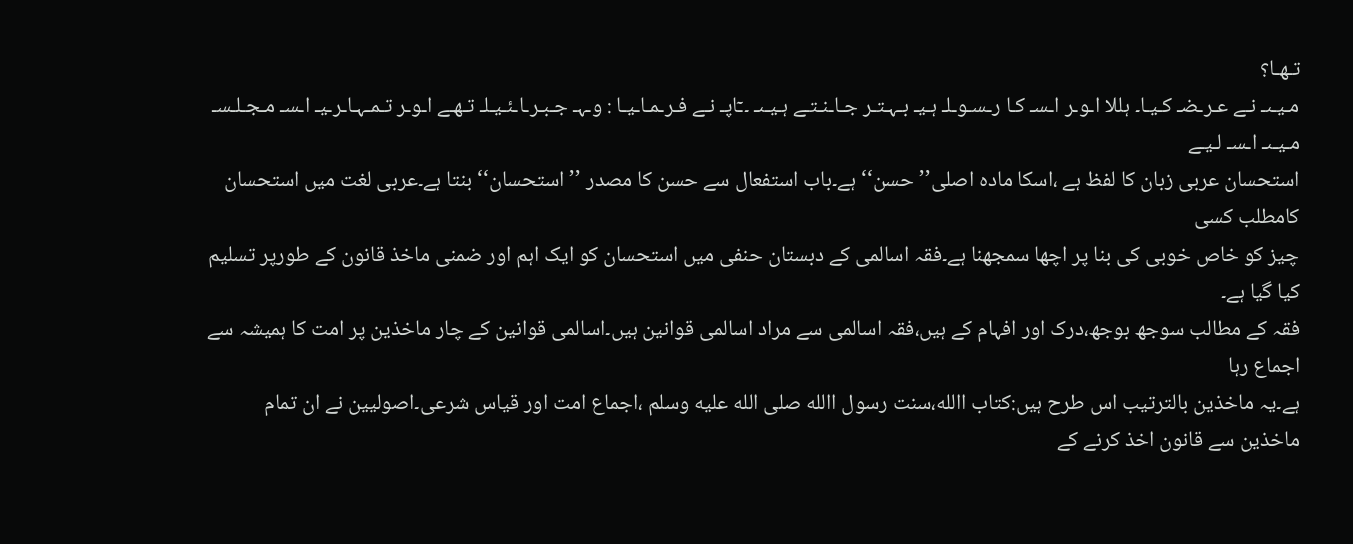تـھـا؟
مـیـںـ نـے عـرـضـ کـیـا۔ ہللا اـوـر اـسـ کـا رـسـوـلـ ہـیـ بـہـتـر جـاـنـتـے ہـیـںـ ۔ـٓاپـ نـے فـرـمـاـیـا : وـہـ جـبـرـاـئـیـلـ تـھـے اـوـر تـمـہـاـرـیـ اـسـ مـجـلـسـ مـیـںـ اـسـ لـیـے
استحسان عربی زبان کا لفظ ہے ،اسکا مادہ اصلی’’حسن‘‘ ہے۔باب استفعال سے حسن کا مصدر ’’استحسان‘‘ بنتا ہے۔عربی لغت میں استحسان کامطلب کسی
چیز کو خاص خوبی کی بنا پر اچھا سمجھنا ہے۔فقہ اسالمی کے دبستان حنفی میں استحسان کو ایک اہم اور ضمنی ماخذ قانون کے طورپر تسلیم کیا گیا ہے۔
فقہ کے مطالب سوجھ بوجھ،درک اور افہام کے ہیں،فقہ اسالمی سے مراد اسالمی قوانین ہیں۔اسالمی قوانین کے چار ماخذین پر امت کا ہمیشہ سے اجماع رہا
ہے۔یہ ماخذین بالترتیب اس طرح ہیں:کتاب االله،سنت رسول االله صلى الله عليه وسلم ،اجماع امت اور قیاس شرعی۔اصولیین نے ان تمام ماخذین سے قانون اخذ کرنے کے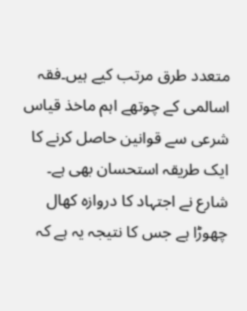متعدد طرق مرتب کیے ہیں۔فقہ اسالمی کے چوتھے اہم ماخذ قیاس شرعی سے قوانین حاصل کرنے کا ایک طریقہ استحسان بھی ہے۔
شارع نے اجتہاد کا دروازہ کھال چھوڑا ہے جس کا نتیجہ یہ ہے کہ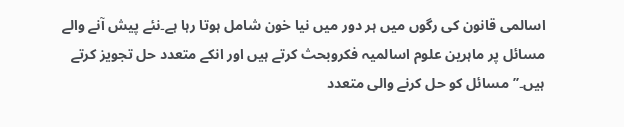اسالمی قانون کی رگوں میں ہر دور میں نیا خون شامل ہوتا رہا ہے۔نئے پیش آنے والے
مسائل پر ماہرین علوم اسالمیہ فکروبحث کرتے ہیں اور انکے متعدد حل تجویز کرتے ہیں۔’’مسائل کو حل کرنے والی متعدد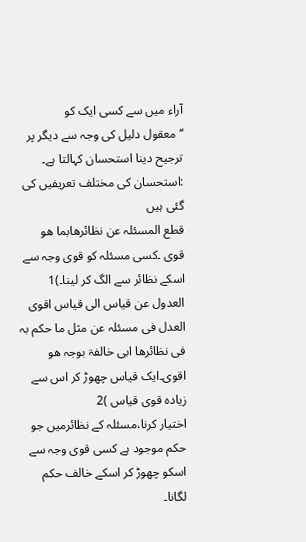آراء میں سے کسی ایک کو
‘‘معقول دلیل کی وجہ سے دیگر پر ترجیح دینا استحسان کہالتا ہے۔
:استحسان کی مختلف تعریفیں کی گئی ہیں
قطع المسئلہ عن نظائرھابما ھو قوی ۔کسی مسئلہ کو قوی وجہ سے اسکے نظائر سے الگ کر لینا۔)1
العدول عن قیاس الی قیاس اقوی العدل فی مسئلہ عن مثل ما حکم بہ فی نظائرھا ابی خالفۃ بوجہ ھو اقوی۔ایک قیاس چھوڑ کر اس سے زیادہ قوی قیاس )2
اختیار کرنا،مسئلہ کے نظائرمیں جو حکم موجود ہے کسی قوی وجہ سے اسکو چھوڑ کر اسکے خالف حکم لگانا۔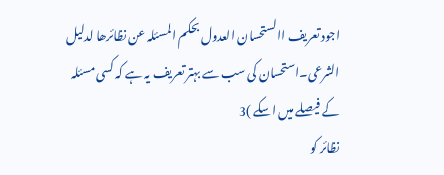اجود تعریف االستحسان العدول بحکم المسئلہ عن نظائرھا لدلیل الشرعی۔استحسان کی سب سے بہتر تعریف یہ ہے کہ کسی مسئلہ کے فیصلے میں اسکے )3
نظائر کو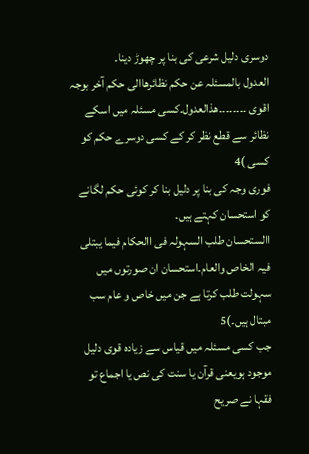دوسری دلیل شرعی کی بنا پر چھوڑ دینا۔
العدول بالمسئلہ عن حکم نظائرھاالی حکم آخر بوجہ اقوی ۔۔۔۔۔۔۔۔ھذالعدول۔کسی مسئلہ میں اسکے نظائر سے قطع نظر کر کے کسی دوسرے حکم کو کسی )4
فوری وجہ کی بنا پر دلیل بنا کر کوئی حکم لگانے کو استحسان کہتے ہیں۔
االستحسان طلب السہولہ فی االحکام فیما یبتلی فیہ الخاص والعام۔استحسان ان صورتوں میں سہولت طلب کرتا ہے جن میں خاص و عام سب مبتال ہیں۔)5
جب کسی مسئلہ میں قیاس سے زیادہ قوی دلیل موجود ہویعنی قرآن یا سنت کی نص یا اجماع تو فقہا نے صریح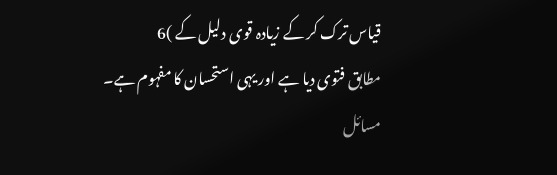قیاس ترک کر کے زیادہ قوی دلیل کے )6
مطابق فتوی دیا ہے اور یہی استحسان کا مفہوم ہے۔
مسائل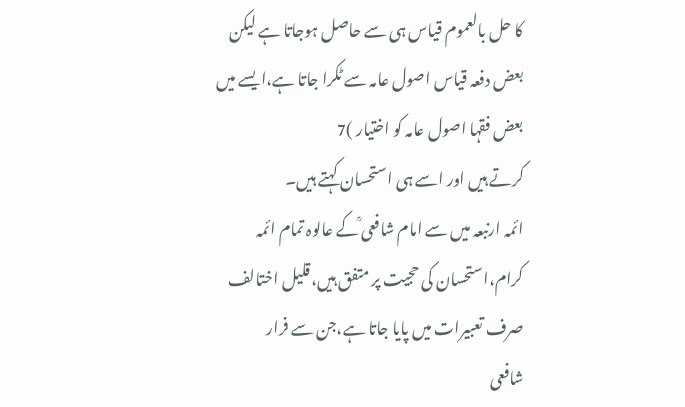کا حل بالعموم قیاس ہی سے حاصل ہوجاتا ہے لیکن بعض دفعہ قیاس اصول عامہ سے ٹکرا جاتا ہے،ایسے میں بعض فقہا اصول عامہ کو اختیار )7
کرتے ہیں اور اسے ہی استحسان کہتے ہیں۔
ائمہ ارنبعہ میں سے امام شافعی ؒکے عالوہ تمام ائمہ کرام،استحسان کی حجیت پر متفق ہیں،قلیل اختالف صرف تعبیرات میں پایا جاتا ہے،جن سے فرار
شافعی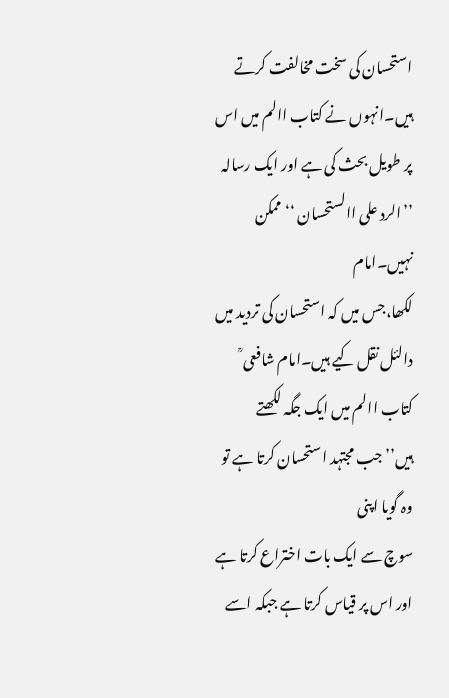استحسان کی سخت مخالفت کرتے ہیں۔انہوں نے کتاب االم میں اس پر طویل بحث کی ہے اور ایک رسالہ ’’الرد علی االستحسان ‘‘ ممکن نہیں۔امام
لکھا،جس میں کہ استحسان کی تردید میں دالئل نقل کیے ہیں۔امام شافعی ؒ کتاب االم میں ایک جگہ لکھتے ہیں’’جب مجتہد استحسان کرتا ہے تو وہ گویا اپنی
سوچ سے ایک بات اختراع کرتا ہے اور اس پر قیاس کرتا ہے جبکہ اسے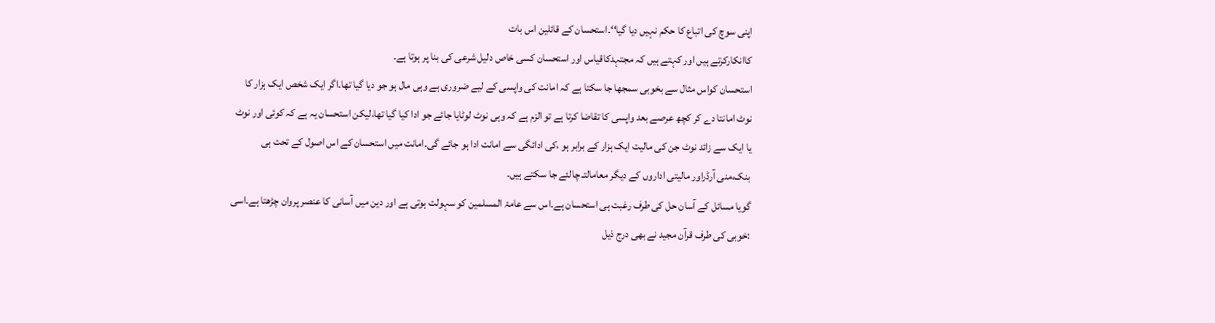اپنی سوچ کی اتباع کا حکم نہیں دیا گیا‘‘۔استحسان کے قائلین اس بات
کاانکارکرتے ہیں اور کہتے ہیں کہ مجتہدکاقیاس اور استحسان کسی خاص دلیل شرعی کی بنا پر ہوتا ہے۔
استحسان کواس مثال سے بخوبی سمجھا جا سکتا ہے کہ امانت کی واپسی کے لیے ضروری ہے وہی مال ہو جو دیا گیا تھا۔اگر ایک شخص ایک ہزار کا
نوٹ امانتا دے کر کچھ عرصے بعد واپسی کا تقاضا کرتا ہے تو الزم ہے کہ وہی نوٹ لوٹایا جائے جو ادا کیا گیا تھا،لیکن استحسان یہ ہے کہ کوئی اور نوٹ
یا ایک سے زائد نوٹ جن کی مالیت ایک ہزار کے برابر ہو ،کی ادائگی سے امانت ادا ہو جائے گی۔امانت میں استحسان کے اس اصول کے تحت ہی
بنک،منی آرڈراور مالیتی اداروں کے دیگر معامالتـ چالئے جا سکتے ہیں۔
گویا مسائل کے آسان حل کی طرف رغبت ہی استحسان ہے۔اس سے عامۃ المسلمین کو سہولت ہوتی ہے اور دین میں آسانی کا عنصر پروان چڑھتا ہے۔اسی
:خوبی کی طرف قرآن مجید نے بھی درج ذیل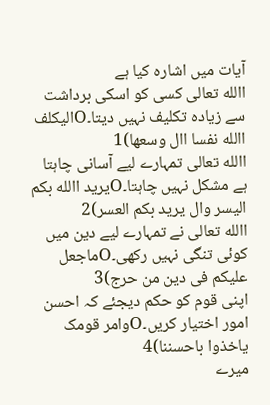آیات میں اشارہ کیا ہے
االله تعالی کسی کو اسکی برداشت سے زیادہ تکلیف نہیں دیتا۔Oالیکلف االله نفسا اال وسعھا)1
االله تعالی تمہارے لیے آسانی چاہتا ہے مشکل نہیں چاہتا۔Oیرید االله بکم الیسر وال یرید بکم العسر)2
االله تعالی نے تمہارے لیے دین میں کوئی تنگی نہیں رکھی۔Oماجعل علیکم فی دین من حرج)3
اپنی قوم کو حکم دیجئے کہ احسن امور اختیار کریں۔Oوامر قومک یاخذوا باحسننا)4
میرے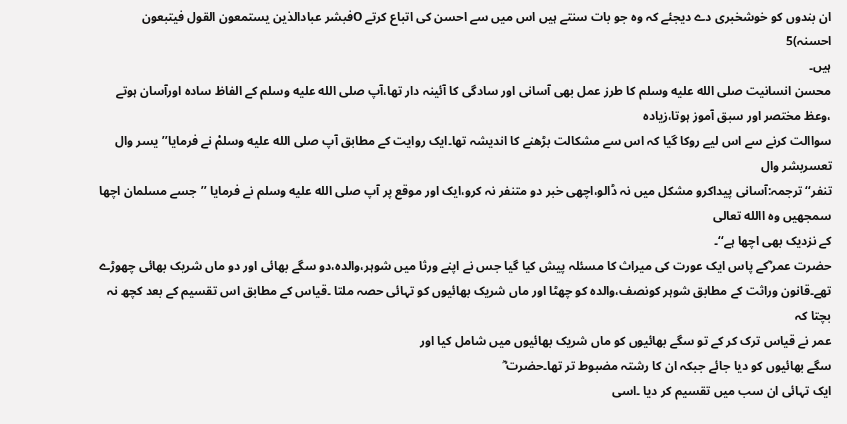ان بندوں کو خوشخبری دے دیجئے کہ وہ جو بات سنتے ہیں اس میں سے احسن کی اتباع کرتے Oفبشر عبادالذین یستمعون القول فیتبعون احسنہ)5
ہیں۔
محسن انسانیت صلى الله عليه وسلم کا طرز عمل بھی آسانی اور سادگی کا آئینہ دار تھا،آپ صلى الله عليه وسلم کے الفاظ سادہ اورآسان ہوتے ،وعظ مختصر اور سبق آموز ہوتا،زیادہ
سواالت کرنے سے اس لیے روکا گیا کہ اس سے مشکالت بڑھنے کا اندیشہ تھا۔ایک روایت کے مطابق آپ صلى الله عليه وسلمْ نے فرمایا’’یسر وال تعسربشر وال
تنفر‘‘ترجمہ:آسانی پیداکرو مشکل میں نہ ڈالو،اچھی خبر دو متنفر نہ کرو،ایک اور موقع پر آپ صلى الله عليه وسلم نے فرمایا ’’جسے مسلمان اچھا سمجھیں وہ االله تعالی
کے نزدیک بھی اچھا ہے‘‘۔
حضرت عمر ؓکے پاس ایک عورت کی میراث کا مسئلہ پیش کیا گیا جس نے اپنے ورثا میں شوہر،والدہ،دو سگے بھائی اور دو ماں شریک بھائی چھوڑے
تھے۔قانون وراثت کے مطابق شوہر کونصف،والدہ کو چھٹا اور ماں شریک بھائیوں کو تہائی حصہ ملتا ۔قیاس کے مطابق اس تقسیم کے بعد کچھ نہ بچتا کہ
عمر نے قیاس ترک کر کے تو سگے بھائیوں کو ماں شریک بھائیوں میں شامل کیا اور
سگے بھائیوں کو دیا جائے جبکہ ان کا رشتہ مضبوط تر تھا۔حضرت ؓ
ایک تہائی ان سب میں تقسیم کر دیا ۔اسی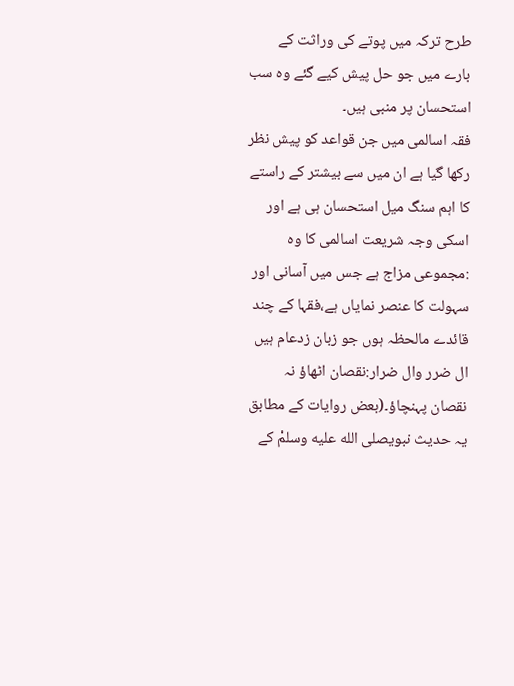طرح ترکہ میں پوتے کی وراثت کے بارے میں جو حل پیش کیے گئے وہ سب استحسان پر منبی ہیں۔
فقہ اسالمی میں جن قواعد کو پیش نظر رکھا گیا ہے ان میں سے بیشتر کے راستے کا اہم سنگ میل استحسان ہی ہے اور اسکی وجہ شریعت اسالمی کا وہ
:مجموعی مزاج ہے جس میں آسانی اور سہولت کا عنصر نمایاں ہے،فقہا کے چند قائدے مالحظہ ہوں جو زبان زدعام ہیں
ال ضرر وال ضرار:نقصان اٹھاؤ نہ نقصان پہنچاؤ۔(بعض روایات کے مطابق یہ حدیث نبویصلى الله عليه وسلمْ کے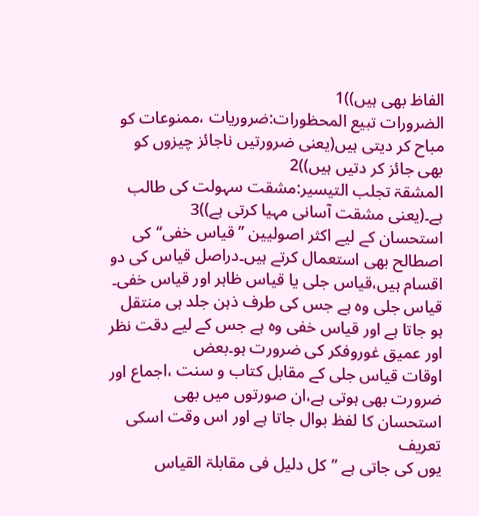الفاظ بھی ہیں))1
الضرورات تبیع المحظورات:ضروریات ،ممنوعات کو مباح کر دیتی ہیں(یعنی ضرورتیں ناجائز چیزوں کو بھی جائز کر دتیں ہیں))2
المشقۃ تجلب التیسیر:مشقت سہولت کی طالب ہے۔(یعنی مشقت آسانی مہیا کرتی ہے))3
استحسان کے لیے اکثر اصولیین ’’قیاس خفی‘‘کی اصطالح بھی استعمال کرتے ہیں۔دراصل قیاس کی دو اقسام ہیں،قیاس جلی یا قیاس ظاہر اور قیاس خفی۔
قیاس جلی وہ ہے جس کی طرف ذہن جلد ہی منتقل ہو جاتا ہے اور قیاس خفی وہ ہے جس کے لیے دقت نظر اور عمیق غوروفکر کی ضرورت ہو۔بعض
اوقات قیاس جلی کے مقابل کتاب و سنت ،اجماع اور ضرورت بھی ہوتی ہے،ان صورتوں میں بھی استحسان کا لفظ بوال جاتا ہے اور اس وقت اسکی تعریف
یوں کی جاتی ہے ’’کل دلیل فی مقابلۃ القیاس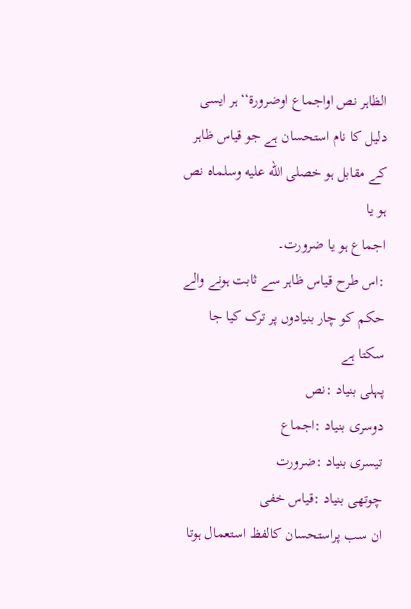الظاہر نص اواجماع اوضرورۃ‘‘ہر ایسی دلیل کا نام استحسان ہے جو قیاس ظاہر کے مقابل ہو خصلى الله عليه وسلماہ نص ہو یا
اجماع ہو یا ضرورت۔
:اس طرح قیاس ظاہر سے ثابت ہونے والے حکم کو چار بنیادوں پر ترک کیا جا سکتا ہے
پہلی بنیاد :نص
دوسری بنیاد :اجماع
تیسری بنیاد :ضرورت
چوتھی بنیاد :قیاس خفی
ان سب پراستحسان کالفظ استعمال ہوتا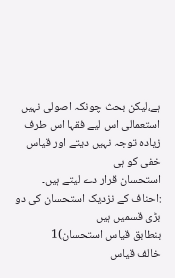ہے،لیکن بحث چونکہ اصولی نہیں استعمالی اس لیے فقہا اس طرف زیادہ توجہ نہیں دیتے اور قیاس خفی کو ہی
استحسان قرار دے لیتے ہیں۔
:احناف کے نزدیک استحسان کی دو بڑی قسمیں ہیں
بنطابق قیاس استحسان)1
خالف قیاس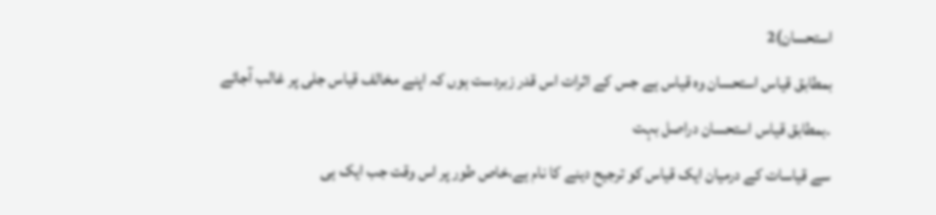استحسان)2
بمطابق قیاس استحسان وہ قیاس ہے جس کے اثرات اس قدر زبردست ہوں کہ اپنے مخالف قیاس جلی پر غالب آجائے ۔بمطابق قیاس استحسان دراصل بہت
سے قیاسات کے درمیان ایک قیاس کو ترجیح دینے کا نام ہے،خاص طور پر اس وقت جب ایک ہی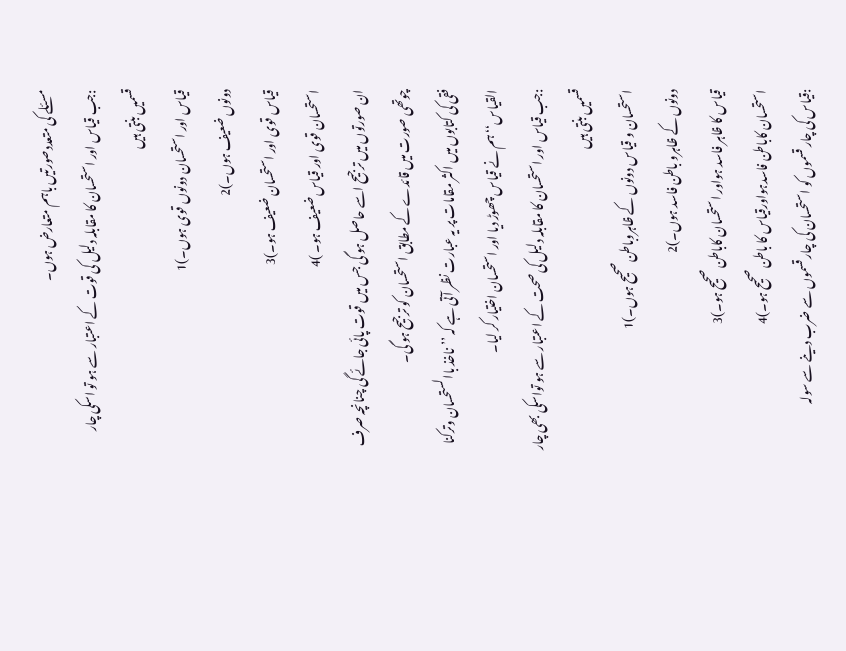مسئلے کی متعددصورتیں باہم متعارض ہوں۔
:جب قیاس اور استحسان کا مقابلہ دلیل کی قوت کے اعتبار سے ہو تو اسکی چار قسمیں بنتی ہیں
قیاس اور استحسان دونوں قوی ہوں۔)1
دونوں ضعیف ہوں۔)2
قیاس قوی اور استحسان ضعیف ہو۔)3
استحسان قوی اور قیاس ضعیف ہو۔ )4
ان صورتوں میں ترجیح اسے حاصل ہو گی جس میں قوت پائی جائے گی چنانچہ صرف چوتھی صورت میں قائدے کے مطابق استحسان کو ترجیح ہو گی۔
فقی کی کتابوں میں اکثر مقامات پر یہ عبارت نظر آتی ہے کہ ’’ناخذ باالستحسان وترکنا القیاس‘‘ہم نے قیاس چھوڑ دیا اور استحسان اختیار کر لیا۔
:جب قیاس اور استحسان کا مقابلہ دلیل کی صحت کے اعتبار سے ہو تواسکی بھی چار قسمیں بنتی ہیں
استحسان و قیاس دونوں کے ظاہروباطن صحیح ہوں۔)1
دونوں کے ظاہرو باطن فاسد ہوں۔)2
قیاس کا ظاہر فاسد ہواور استحسان کاباطن صحیح ہو۔)3
استحسان کاباطن فاسدہواورقیاس کا باطن صحیح ہو۔)4
:قیاس کی چار قسموں کو استحسان کی چار قسموں سے ضرب دینے سے سولہ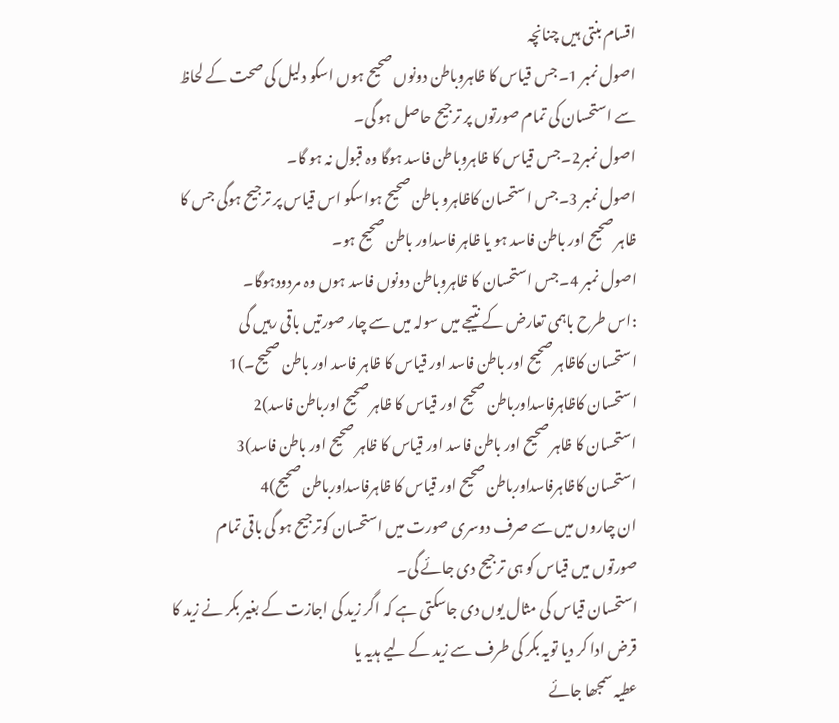اقسام بنتی ہیں چنانچہ
اصول نمبر 1۔جس قیاس کا ظاہروباطن دونوں صحیح ہوں اسکو دلیل کی صحت کے لحاظ سے استحسان کی تمام صورتوں پر ترجیح حاصل ہو گی۔
اصول نمبر2۔جس قیاس کا ظاہروباطن فاسد ہوگا وہ قبول نہ ہو گا۔
اصول نمبر 3۔جس استحسان کاظاہرو باطن صحیح ہواسکو اس قیاس پر ترجیح ہوگی جس کا ظاہر صحیح اور باطن فاسد ہو یا ظاہر فاسداور باطن صحیح ہو۔
اصول نمبر 4۔جس استحسان کا ظاہروباطن دونوں فاسد ہوں وہ مردودہوگا۔
:اس طرح باہمی تعارض کے نتیجے میں سولہ میں سے چار صورتیں باقی رہیں گی
استحسان کاظاہر صحیح اور باطن فاسد اور قیاس کا ظاہر فاسد اور باطن صحیح۔)1
استحسان کاظاہرفاسداورباطن صحیح اور قیاس کا ظاہر صحیح اورباطن فاسد)2
استحسان کا ظاہر صحیح اور باطن فاسد اور قیاس کا ظاہر صحیح اور باطن فاسد)3
استحسان کاظاہرفاسداورباطن صحیح اور قیاس کا ظاہرفاسداورباطن صحیح)4
ان چاروں میں سے صرف دوسری صورت میں استحسان کوترجیح ہو گی باقی تمام صورتوں میں قیاس کو ہی ترجیح دی جائے گی۔
استحسان قیاس کی مثال یوں دی جاسکتی ہے کہ اگر زید کی اجازت کے بغیر بکر نے زید کا قرض ادا کر دیا تویہ بکر کی طرف سے زید کے لیے ہدیہ یا
عطیہ سمجھا جائے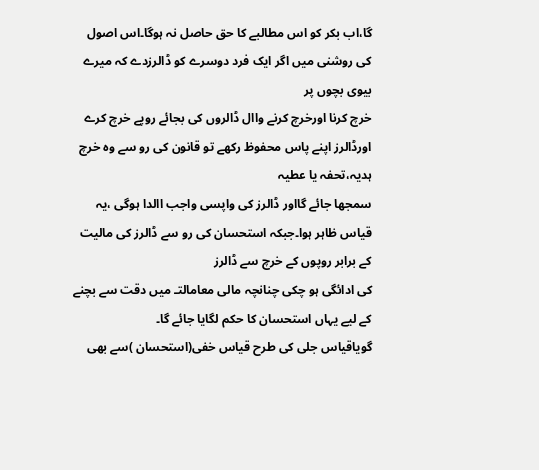گا،اب بکر کو اس مطالبے کا حق حاصل نہ ہوگا۔اس اصول کی روشنی میں اگر ایک فرد دوسرے کو ڈالرزدے کہ میرے بیوی بچوں پر
خرچ کرنا اورخرچ کرنے واال ڈالروں کی بجائے روپے خرچ کرے اورڈالرز اپنے پاس محفوظ رکھے تو قانون کی رو سے وہ خرچ ہدیہ،تحفہ یا عطیہ
سمجھا جائے گااور ڈالرز کی واپسی واجب االدا ہوگی ،یہ قیاس ظاہر ہوا۔جبکہ استحسان کی رو سے ڈالرز کی مالیت کے برابر روپوں کے خرچ سے ڈالرز
کی ادائگی ہو چکی چنانچہ مالی معامالتـ میں دقت سے بچنے کے لیے یہاں استحسان کا حکم لگایا جائے گا۔
گویاقیاس جلی کی طرح قیاس خفی(استحسان )سے بھی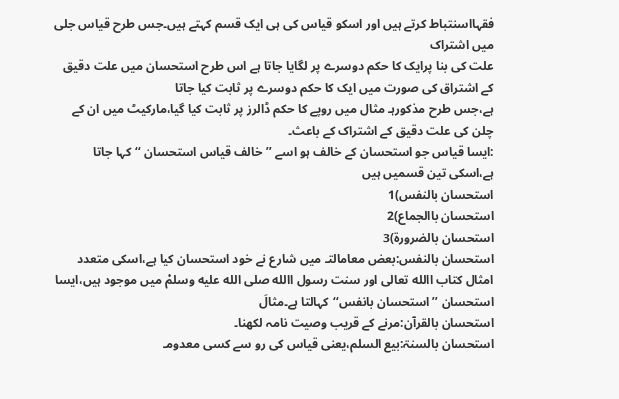فقہااسنتباط کرتے ہیں اور اسکو قیاس کی ہی ایک قسم کہتے ہیں۔جس طرح قیاس جلی میں اشتراک
علت کی بنا پرایک کا حکم دوسرے پر لگایا جاتا ہے اس طرح استحسان میں علت دقیق کے اشتراق کی صورت میں ایک کا حکم دوسرے پر ثابت کیا جاتا
ہے،جس طرح مذکورہـ مثال میں روپے کا حکم ڈالرز پر ثابت کیا گیا،مارکیٹ میں ان کے چلن کی علت دقیق کے اشتراک کے باعث۔
:ایسا قیاس جو استحسان کے خالف ہو اسے ’’خالف قیاس استحسان ‘‘کہا جاتا ہے،اسکی تین قسمیں ہیں
استحسان بالنفس)1
استحسان باالجماع)2
استحسان بالضرورۃ)3
استحسان بالنفس:بعض معامالتـ میں شارع نے خود استحسان کیا ہے،اسکی متعدد امثال کتاب االله تعالی اور سنت رسول االله صلى الله عليه وسلمْ میں موجود ہیں،ایسا
استحسان ’’استحسان بانفس‘‘کہالتا ہے۔مثالَ
استحسان بالقرآن:مرنے کے قریب وصیت نامہ لکھنا۔
استحسان بالسنۃ:بیع السلم،یعنی قیاس کی رو سے کسی معدومـ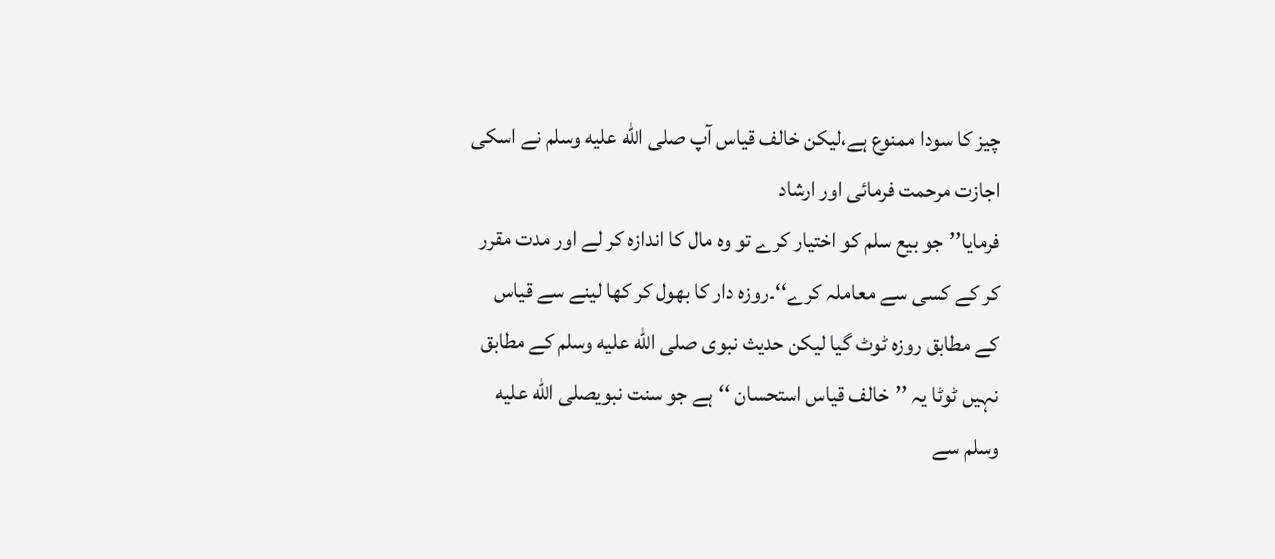چیز کا سودا ممنوع ہے،لیکن خالف قیاس آپ صلى الله عليه وسلم نے اسکی اجازت مرحمت فرمائی اور ارشاد
فرمایا’’جو بیع سلم کو اختیار کرے تو وہ مال کا اندازہ کر لے اور مدت مقرر کر کے کسی سے معاملہ کرے‘‘۔روزہ دار کا بھول کر کھا لینے سے قیاس
کے مطابق روزہ ٹوٹ گیا لیکن حدیث نبوی صلى الله عليه وسلم کے مطابق نہیں ٹوٹا یہ ’’خالف قیاس استحسان ‘‘ہے جو سنت نبویصلى الله عليه وسلم سے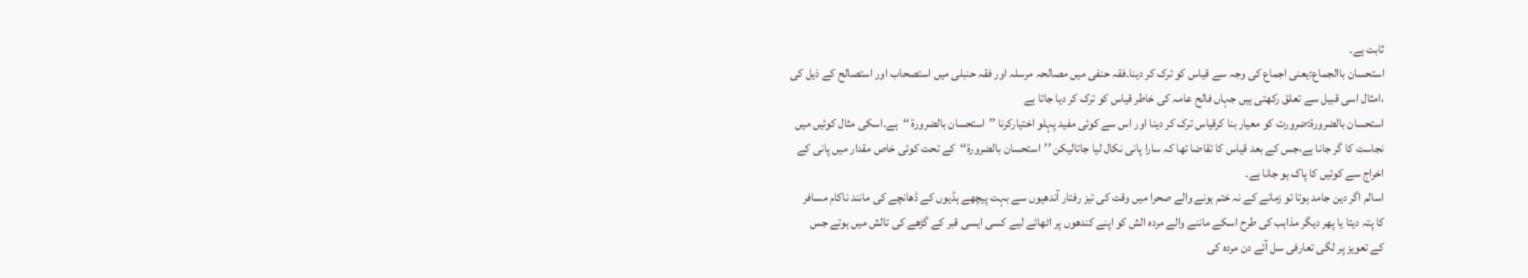ثابت ہے۔
استحسان باالجماع:یعنی اجماع کی وجہ سے قیاس کو ترک کر دینا۔فقہ حنفی میں مصالحہ مرسلہ اور فقہ حنبلی میں استصحاب اور استصالح کے ذیل کی
،امثال اسی قبیل سے تعلق رکھتی ہیں جہاں فالح عامہ کی خاطر قیاس کو ترک کر دیا جاتا ہے
استحسان بالضرورۃ:ضرورت کو معیار بنا کرقیاس ترک کر دینا اور اس سے کوئی مفید پہلو اختیارکرنا ’’استحسان بالضرورۃ ‘‘ہے۔اسکی مثال کوئیں میں
نجاست کا گر جانا ہے،جس کے بعد قیاس کا تقاضا تھا کہ سارا پانی نکال لیا جاتالیکن ’’استحسان بالضرورۃ‘‘کے تحت کوئی خاص مقدار میں پانی کے
اخراج سے کوئیں کا پاک ہو جانا ہے۔
اسالم اگر دین جامد ہوتا تو زمانے کے نہ ختم ہونے والے صحرا میں وقت کی تیز رفتار آندھیوں سے بہت پیچھے ہڈیوں کے ڈھانچے کی مانند ناکام مسافر
کا پتہ دیتا یا پھر دیگر مذاہب کی طرح اسکے ماننے والے مردہ الش کو اپنے کندھوں پر اٹھائے لیے کسی ایسی قبر کے گڑھے کی تالش میں ہوتے جس
کے تعویز پر لگی تعارفی سل آئے دن مردہ کی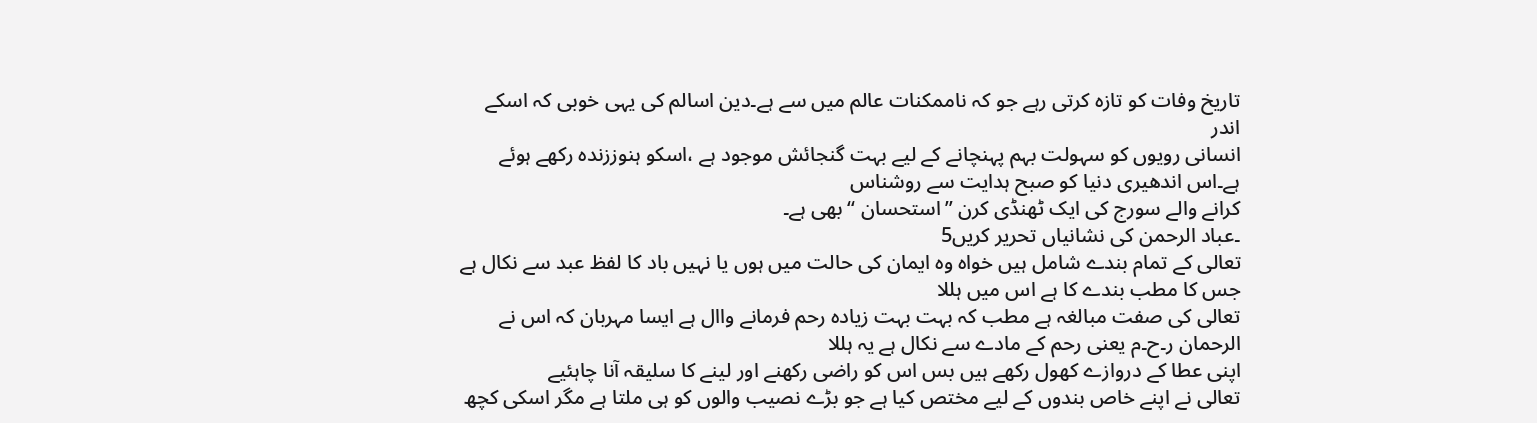تاریخ وفات کو تازہ کرتی رہے جو کہ ناممکنات عالم میں سے ہے۔دین اسالم کی یہی خوبی کہ اسکے اندر
انسانی رویوں کو سہولت بہم پہنچانے کے لیے بہت گنجائش موجود ہے ،اسکو ہنوززندہ رکھے ہوئے ہے۔اس اندھیری دنیا کو صبح ہدایت سے روشناس
کرانے والے سورج کی ایک ٹھنڈی کرن ’’استحسان ‘‘بھی ہے۔
۔عباد الرحمن کی نشانیاں تحریر کریں5
تعالی کے تمام بندے شامل ہیں خواہ وہ ایمان کی حالت میں ہوں یا نہیں باد کا لفظ عبد سے نکال ہے جس کا مطب بندے کا ہے اس میں ہللا
تعالی کی صفت مبالغہ ہے مطب کہ بہت بہت زیادہ رحم فرمانے واال ہے ایسا مہربان کہ اس نے الرحمان ر۔ح۔م یعنی رحم کے مادے سے نکال ہے یہ ہللا
اپنی عطا کے دروازے کھول رکھے ہیں بس اس کو راضی رکھنے اور لینے کا سلیقہ آنا چاہئیے
تعالی نے اپنے خاص بندوں کے لیے مختص کیا ہے جو بڑے نصیب والوں کو ہی ملتا ہے مگر اسکی کچھ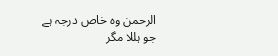الرحمن وہ خاص درجہ ہے جو ہللا مگر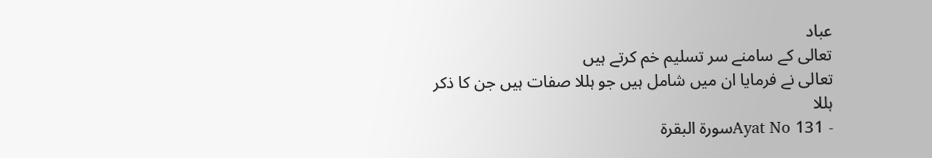عباد
تعالی کے سامنے سر تسلیم خم کرتے ہیں
تعالی نے فرمایا ان میں شامل ہیں جو ہللا صفات ہیں جن کا ذکر ہللا
- Ayat No 131سورة البقرة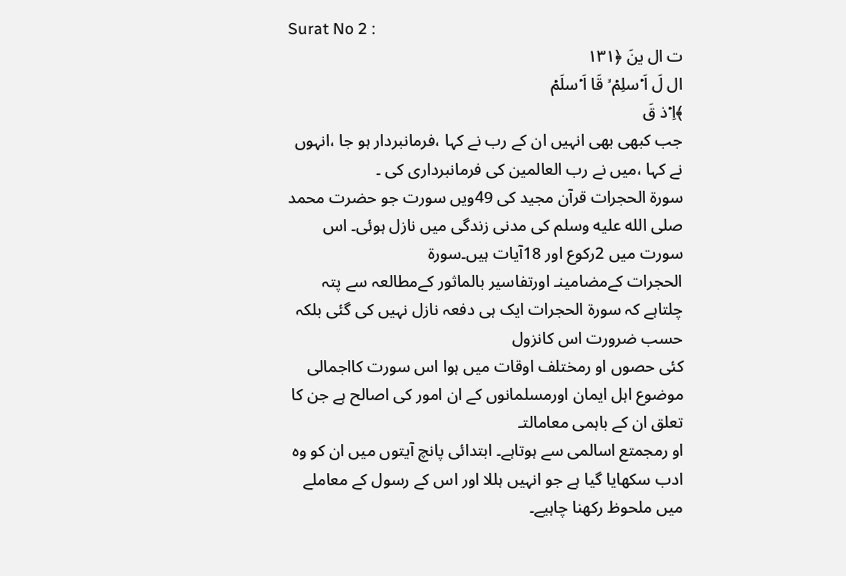Surat No 2 :
ت ال ینَ ﴿۱۳۱
ال لَ اَ ۡسلِمۡ ۙ قَا اَ ۡسلَمۡ
﴾اِ ۡذ قَ
جب کبھی بھی انہیں ان کے رب نے کہا ،فرمانبردار ہو جا ،انہوں نے کہا ،میں نے رب العالمین کی فرمانبرداری کی ۔
سورۃ الحجرات قرآن مجید کی 49ویں سورت جو حضرت محمد صلى الله عليه وسلم کی مدنی زندگی میں نازل ہوئی۔ اس سورت میں 2رکوع اور 18آیات ہیں۔سورۃ
الحجرات کےمضامینـ اورتفاسیر بالماثور کےمطالعہ سے پتہ چلتاہے کہ سورۃ الحجرات ایک ہی دفعہ نازل نہیں کی گئی بلکہ حسب ضرورت اس کانزول
کئی حصوں او رمختلف اوقات میں ہوا اس سورت کااجمالی موضوع اہل ایمان اورمسلمانوں کے ان امور کی اصالح ہے جن کا تعلق ان کے باہمی معامالتـ
او رمجمتع اسالمی سے ہوتاہے۔ ابتدائی پانچ آیتوں میں ان کو وہ ادب سکھایا گیا ہے جو انہیں ہللا اور اس کے رسول کے معاملے میں ملحوظ رکھنا چاہیے۔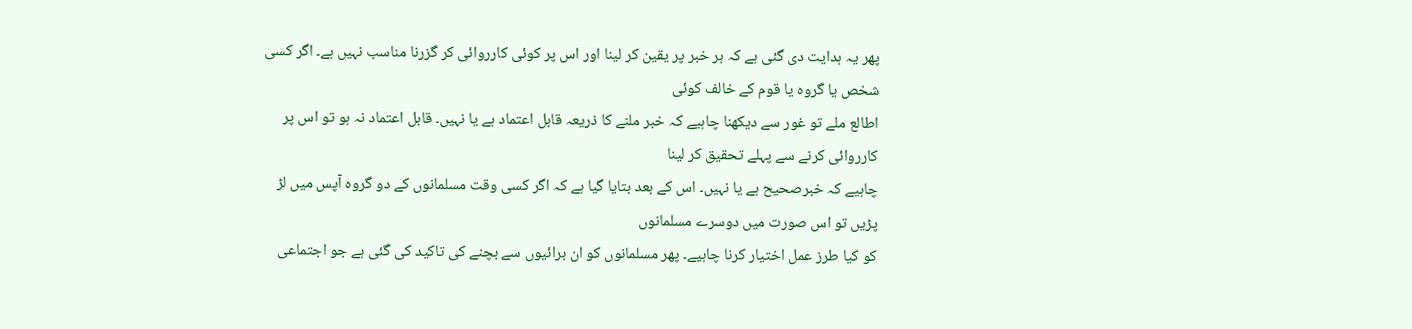پھر یہ ہدایت دی گئی ہے کہ ہر خبر پر یقین کر لینا اور اس پر کوئی کارروائی کر گزرنا مناسب نہیں ہے۔ اگر کسی شخص یا گروہ یا قوم کے خالف کوئی
اطالع ملے تو غور سے دیکھنا چاہیے کہ خبر ملنے کا ذریعہ قابل اعتماد ہے یا نہیں۔ قابل اعتماد نہ ہو تو اس پر کارروائی کرنے سے پہلے تحقیق کر لینا
چاہیے کہ خبرصحیح ہے یا نہیں۔ اس کے بعد بتایا گیا ہے کہ اگر کسی وقت مسلمانوں کے دو گروہ آپس میں لڑ پڑیں تو اس صورت میں دوسرے مسلمانوں
کو کیا طرز عمل اختیار کرنا چاہیے۔ پھر مسلمانوں کو ان برائیوں سے بچنے کی تاکید کی گئی ہے جو اجتماعی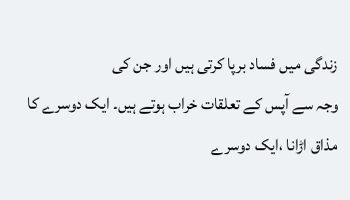زندگی میں فساد برپا کرتی ہیں اور جن کی
وجہ سے آپس کے تعلقات خراب ہوتے ہیں۔ ایک دوسرے کا مذاق اڑانا ،ایک دوسرے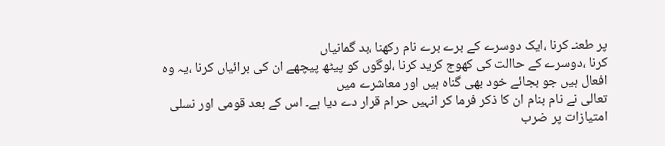پر طعنـ کرنا ،ایک دوسرے کے برے برے نام رکھنا ،بد گمانیاں
کرنا ،دوسرے کے حاالت کی کھوج کرید کرنا ،لوگوں کو پیٹھ پیچھے ان کی برائیاں کرنا ،یہ وہ افعال ہیں جو بجائے خود بھی گناہ ہیں اور معاشرے میں
تعالی نے نام بنام ان کا ذکر فرما کر انہیں حرام قرار دے دیا ہے۔ اس کے بعد قومی اور نسلی امتیازات پر ضرب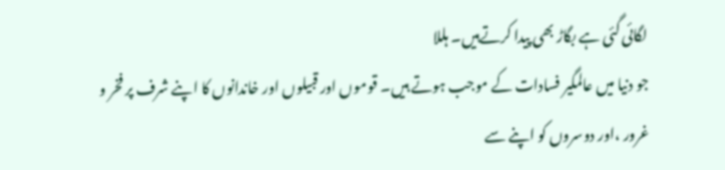لگائی گئی ہے بگاڑ بھی پیدا کرتےہیں۔ ہللا
جو دنیا میں عالمگیر فسادات کے موجب ہوتے ہیں۔ قوموں اور قبیلوں اور خاندانوں کا اپنے شرف پر فخر و غرور ،اور دوسروں کو اپنے سے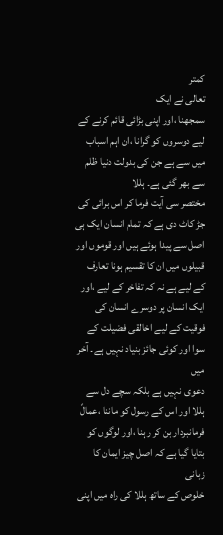کمتر
تعالی نے ایک
سمجھنا ،اور اپنی بڑائی قائم کرنے کے لیے دوسروں کو گرانا ،ان اہم اسباب میں سے ہے جن کی بدولت دنیا ظلم سے بھر گئی ہے۔ ہللا
مختصر سی آیت فرما کر اس برائی کی جڑ کاٹ دی ہے کہ تمام انسان ایک ہی اصل سے پیدا ہوئے ہیں اور قوموں اور قبیلوں میں ان کا تقسیم ہونا تعارف
کے لیے ہے نہ کہ تفاخر کے لیے ،اور ایک انسان پر دوسرے انسان کی فوقیت کے لیے اخالقی فضیلت کے سوا اور کوئی جائز بنیاد نہیں ہے۔ آخر میں
دعوی نہیں ہے بلکہ سچے دل سے ہللا اور اس کے رسول کو ماننا ،عمالً فرمانبردار بن کر رہنا ،اور لوگوں کو بتایا گیا ہے کہ اصل چیز ایمان کا زبانی
خلوص کے ساتھ ہللا کی راہ میں اپنی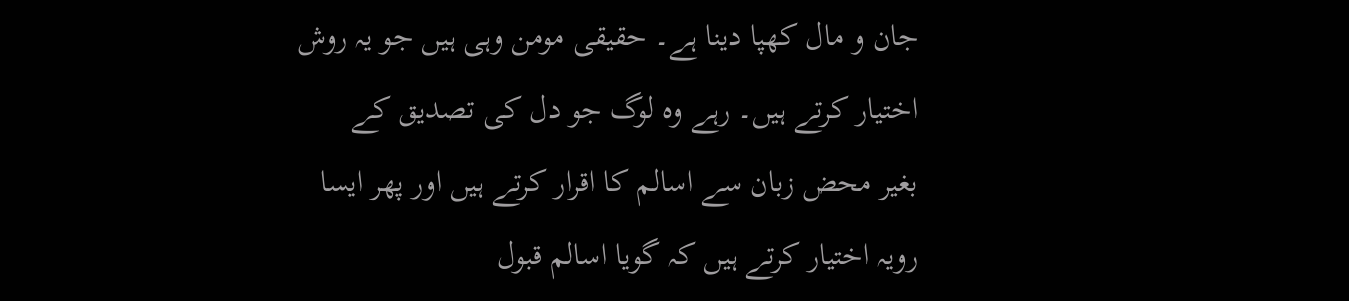جان و مال کھپا دینا ہے۔ حقیقی مومن وہی ہیں جو یہ روش اختیار کرتے ہیں۔ رہے وہ لوگ جو دل کی تصدیق کے
بغیر محض زبان سے اسالم کا اقرار کرتے ہیں اور پھر ایسا رویہ اختیار کرتے ہیں کہ گویا اسالم قبول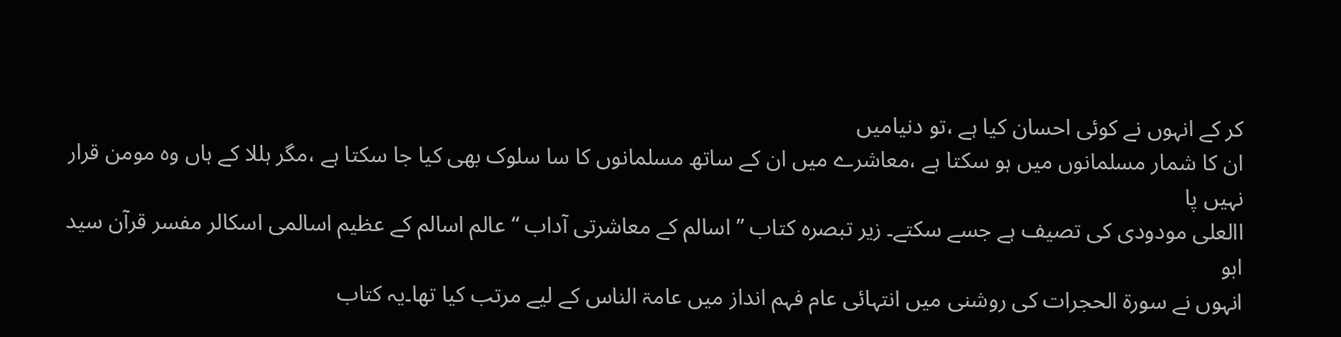کر کے انہوں نے کوئی احسان کیا ہے ،تو دنیامیں
ان کا شمار مسلمانوں میں ہو سکتا ہے ،معاشرے میں ان کے ساتھ مسلمانوں کا سا سلوک بھی کیا جا سکتا ہے ،مگر ہللا کے ہاں وہ مومن قرار نہیں پا
االعلی مودودی کی تصیف ہے جسے سکتے۔ زیر تبصرہ کتاب ’’ اسالم کے معاشرتی آداب ‘‘ عالم اسالم کے عظیم اسالمی اسکالر مفسر قرآن سید ابو
انہوں نے سورۃ الحجرات کی روشنی میں انتہائی عام فہم انداز میں عامۃ الناس کے لیے مرتب کیا تھا۔یہ کتاب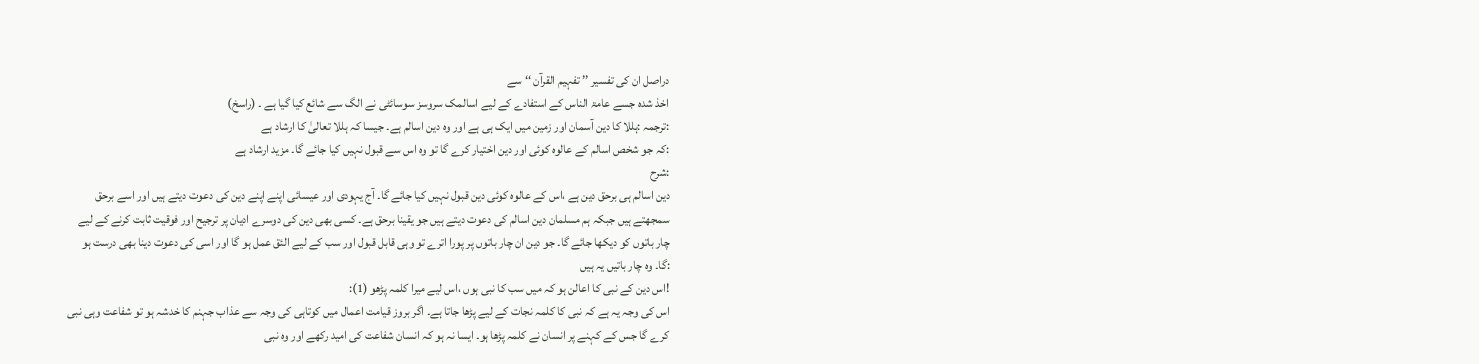دراصل ان کی تفسیر ’’ تفہیم القرآن ‘‘ سے
اخذ شدہ جسے عامۃ الناس کے استفادے کے لیے اسالمک سروسز سوسائٹی نے الگ سے شائع کیا گیا ہے ۔ (راسخ)
:ترجمہ :ہللا کا دین آسمان اور زمین میں ایک ہی ہے اور وہ دین اسالم ہے۔ جیسا کہ ہللا تعالیٰ کا ارشاد ہے
:کہ جو شخص اسالم کے عالوہ کوئی اور دین اختیار کرے گا تو وہ اس سے قبول نہیں کیا جائے گا۔ مزید ارشاد ہے
:شرح
دین اسالم ہی برحق دین ہے ،اس کے عالوہ کوئی دین قبول نہیں کیا جائے گا۔ آج یہودی اور عیسائی اپنے اپنے دین کی دعوت دیتے ہیں اور اسے برحق
سمجھتے ہیں جبکہ ہم مسلمان دین اسالم کی دعوت دیتے ہیں جو یقینا برحق ہے۔ کسی بھی دین کی دوسرے ادیان پر ترجیح اور فوقیت ثابت کرنے کے لیے
چار باتوں کو دیکھا جائے گا۔ جو دین ان چار باتوں پر پورا اترے تو وہی قابل قبول اور سب کے لیے الئق عمل ہو گا اور اسی کی دعوت دینا بھی درست ہو
:گا۔ وہ چار باتیں یہ ہیں
!اس دین کے نبی کا اعالن ہو کہ میں سب کا نبی ہوں ،اس لیے میرا کلمہ پڑھو (1):
اس کی وجہ یہ ہے کہ نبی کا کلمہ نجات کے لیے پڑھا جاتا ہے۔ اگر بروز قیامت اعمال میں کوتاہی کی وجہ سے عذاب جہنم کا خدشہ ہو تو شفاعت وہی نبی
کرے گا جس کے کہنے پر انسان نے کلمہ پڑھا ہو۔ ایسا نہ ہو کہ انسان شفاعت کی امید رکھے اور وہ نبی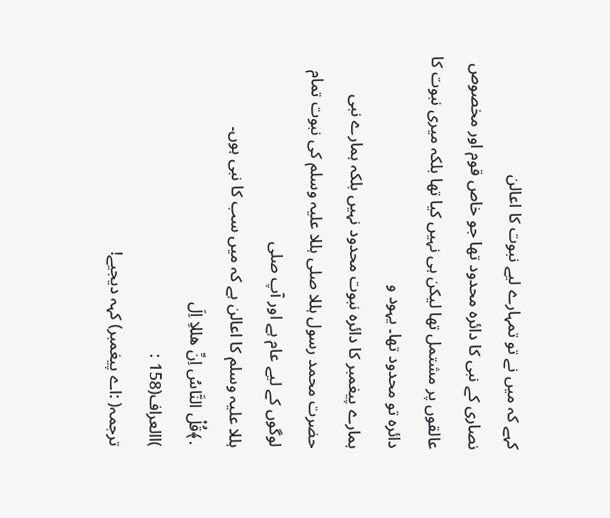کہے کہ میں نے تو تمہارے لیے نبوت کا اعالن
نصاری کے نبی کا دائرہ محدود تھا جو خاص قوم اور مخصوص عالقوں پر مشتمل تھا لیکن ہی نہیں کیا تھا بلکہ میری نبوت کا دائرہ تو محدود تھا۔ یہود و
ہمارے پیغمبر کا دائرہ نبوت محدود نہیں بلکہ ہمارے نبی حضرت محمد رسول ہللا صلی ہللا علیہ وسلم کی نبوت تمام لوگوں کے لیے عام ہے اور آپ صلی
ہللا علیہ وسلم کا اعالن ہے کہ میں سب کا نبی ہوں۔
․﴾قُلْ النَّاسُ اِنِّ هللاِ اِلَ
)االعراف(158 :
ترجمہ( :اے پیغمبر) کہہ دیجیے!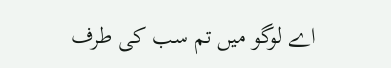اے لوگو میں تم سب کی طرف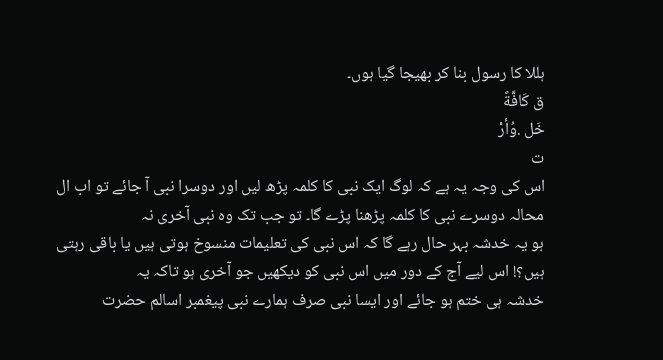ہللا کا رسول بنا کر بھیجا گیا ہوں۔
ق كَافَّةً
خَل .وُأرْ
ت
اس کی وجہ یہ ہے کہ لوگ ایک نبی کا کلمہ پڑھ لیں اور دوسرا نبی آ جائے تو اب ال محالہ دوسرے نبی کا کلمہ پڑھنا پڑے گا۔ تو جب تک وہ نبی آخری نہ
ہو یہ خدشہ بہر حال رہے گا کہ اس نبی کی تعلیمات منسوخ ہوتی ہیں یا باقی رہتی ہیں؟! اس لیے آج کے دور میں اس نبی کو دیکھیں جو آخری ہو تاکہ یہ
خدشہ ہی ختم ہو جائے اور ایسا نبی صرف ہمارے نبی پیغمبر اسالم حضرت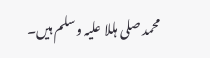محمد صلی ہللا علیہ وسلم ہیں۔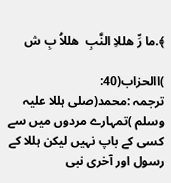﴾.ما رِّ هللاِ النَّبِ  هللاُ بِ ش

)االحزاب(40:
ترجمہ :محمد(صلی ہللا علیہ وسلم )تمہارے مردوں میں سے کسی کے باپ نہیں لیکن ہللا کے رسول اور آخری نبی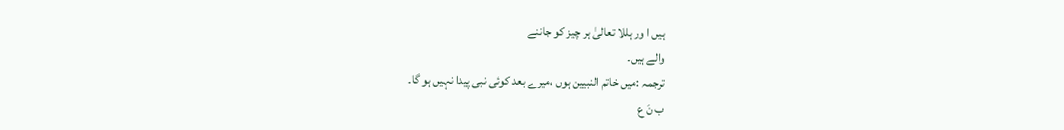ہیں ا ور ہللا تعالیٰ ہر چیز کو جاننے
والے ہیں۔
ترجمہ :میں خاتم النبیین ہوں ،میرے بعد کوئی نبی پیدا نہیں ہو گا۔
ب نَ ع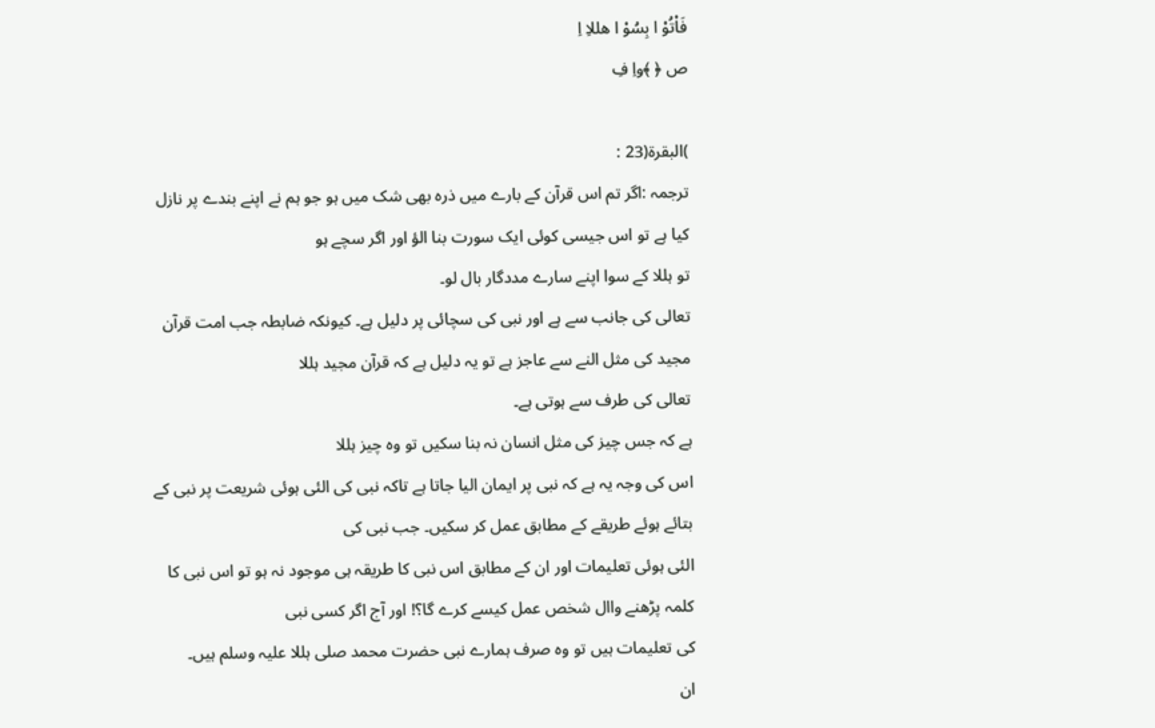فَاْتُوْ ا بِسُوْ ا هللاِ اِ
ص ﴿ ﴾واِ فِ

)البقرۃ(23 :
ترجمہ :اگر تم اس قرآن کے بارے میں ذرہ بھی شک میں ہو جو ہم نے اپنے بندے پر نازل کیا ہے تو اس جیسی کوئی ایک سورت بنا الؤ اور اگر سچے ہو
تو ہللا کے سوا اپنے سارے مددگار بال لو۔
تعالی کی جانب سے ہے اور نبی کی سچائی پر دلیل ہے۔ کیونکہ ضابطہ جب امت قرآن مجید کی مثل النے سے عاجز ہے تو یہ دلیل ہے کہ قرآن مجید ہللا
تعالی کی طرف سے ہوتی ہے۔
ہے کہ جس چیز کی مثل انسان نہ بنا سکیں تو وہ چیز ہللا
اس کی وجہ یہ ہے کہ نبی پر ایمان الیا جاتا ہے تاکہ نبی کی الئی ہوئی شریعت پر نبی کے بتائے ہوئے طریقے کے مطابق عمل کر سکیں۔ جب نبی کی
الئی ہوئی تعلیمات اور ان کے مطابق اس نبی کا طریقہ ہی موجود نہ ہو تو اس نبی کا کلمہ پڑھنے واال شخص عمل کیسے کرے گا؟! اور آج اگر کسی نبی
کی تعلیمات ہیں تو وہ صرف ہمارے نبی حضرت محمد صلی ہللا علیہ وسلم ہیں۔
ان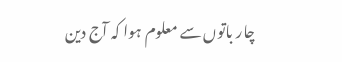چار باتوں سے معلوم ہوا کہ آج دین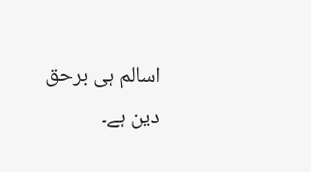اسالم ہی برحق دین ہے۔